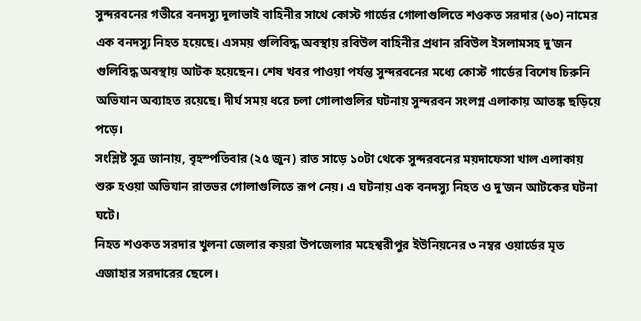সুন্দরবনের গভীরে বনদস্যু দুলাভাই বাহিনীর সাথে কোস্ট গার্ডের গোলাগুলিতে শওকত সরদার (৬০) নামের এক বনদস্যু নিহত হয়েছে। এসময় গুলিবিদ্ধ অবস্থায় রবিউল বাহিনীর প্রধান রবিউল ইসলামসহ দু’জন গুলিবিদ্ধ অবস্থায় আটক হয়েছেন। শেষ খবর পাওয়া পর্যন্ত সুন্দরবনের মধ্যে কোস্ট গার্ডের বিশেষ চিরুনি অভিযান অব্যাহত রয়েছে। দীর্ঘ সময় ধরে চলা গোলাগুলির ঘটনায় সুন্দরবন সংলগ্ন এলাকায় আতঙ্ক ছড়িয়ে পড়ে।
সংশ্লিষ্ট সূত্র জানায়, বৃহস্পতিবার (২৫ জুন) রাত সাড়ে ১০টা থেকে সুন্দরবনের ময়দাফেসা খাল এলাকায় শুরু হওয়া অভিযান রাতভর গোলাগুলিতে রূপ নেয়। এ ঘটনায় এক বনদস্যু নিহত ও দু’জন আটকের ঘটনা ঘটে।
নিহত শওকত সরদার খুলনা জেলার কয়রা উপজেলার মহেশ্বরীপুর ইউনিয়নের ৩ নম্বর ওয়ার্ডের মৃত এজাহার সরদারের ছেলে।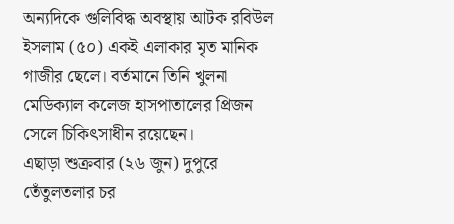অন্যদিকে গুলিবিদ্ধ অবস্থায় আটক রবিউল ইসলাম (৫০) একই এলাকার মৃত মানিক গাজীর ছেলে। বর্তমানে তিনি খুলনা মেডিক্যাল কলেজ হাসপাতালের প্রিজন সেলে চিকিৎসাধীন রয়েছেন।
এছাড়া শুক্রবার (২৬ জুন) দুপুরে তেঁতুলতলার চর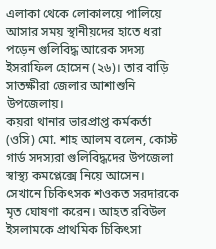এলাকা থেকে লোকালয়ে পালিয়ে আসার সময় স্থানীয়দের হাতে ধরা পড়েন গুলিবিদ্ধ আরেক সদস্য ইসরাফিল হোসেন (২৬)। তার বাড়ি সাতক্ষীরা জেলার আশাশুনি উপজেলায়।
কয়রা থানার ভারপ্রাপ্ত কর্মকর্তা (ওসি) মো. শাহ আলম বলেন, কোস্ট গার্ড সদস্যরা গুলিবিদ্ধদের উপজেলা স্বাস্থ্য কমপ্লেক্সে নিয়ে আসেন। সেখানে চিকিৎসক শওকত সরদারকে মৃত ঘোষণা করেন। আহত রবিউল ইসলামকে প্রাথমিক চিকিৎসা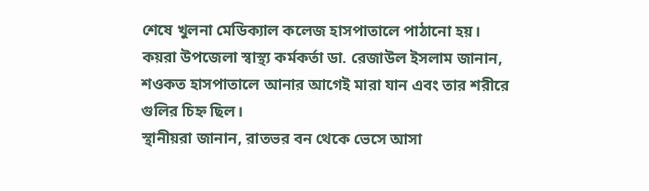শেষে খুলনা মেডিক্যাল কলেজ হাসপাতালে পাঠানো হয়।
কয়রা উপজেলা স্বাস্থ্য কর্মকর্তা ডা. রেজাউল ইসলাম জানান, শওকত হাসপাতালে আনার আগেই মারা যান এবং তার শরীরে গুলির চিহ্ন ছিল।
স্থানীয়রা জানান, রাতভর বন থেকে ভেসে আসা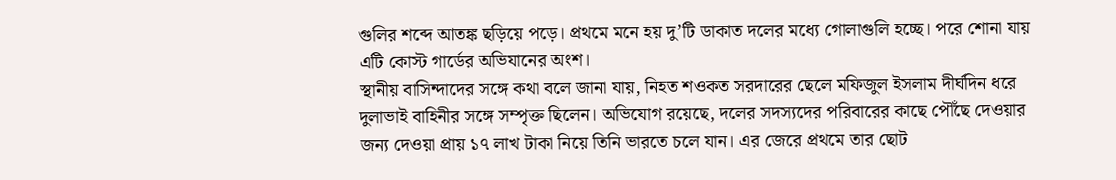গুলির শব্দে আতঙ্ক ছড়িয়ে পড়ে। প্রথমে মনে হয় দু’টি ডাকাত দলের মধ্যে গোলাগুলি হচ্ছে। পরে শোনা যায় এটি কোস্ট গার্ডের অভিযানের অংশ।
স্থানীয় বাসিন্দাদের সঙ্গে কথা বলে জানা যায়, নিহত শওকত সরদারের ছেলে মফিজুল ইসলাম দীর্ঘদিন ধরে দুলাভাই বাহিনীর সঙ্গে সম্পৃক্ত ছিলেন। অভিযোগ রয়েছে, দলের সদস্যদের পরিবারের কাছে পৌঁছে দেওয়ার জন্য দেওয়া প্রায় ১৭ লাখ টাকা নিয়ে তিনি ভারতে চলে যান। এর জেরে প্রথমে তার ছোট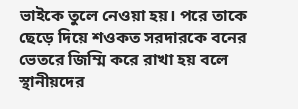ভাইকে তুলে নেওয়া হয়। পরে তাকে ছেড়ে দিয়ে শওকত সরদারকে বনের ভেতরে জিম্মি করে রাখা হয় বলে স্থানীয়দের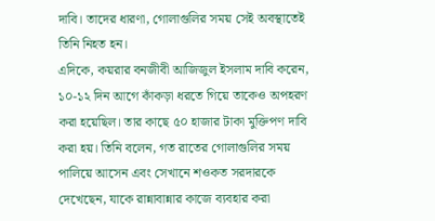দাবি। তাদের ধারণা, গোলাগুলির সময় সেই অবস্থাতেই তিনি নিহত হন।
এদিকে, কয়রার বনজীবী আজিজুল ইসলাম দাবি করেন, ১০-১২ দিন আগে কাঁকড়া ধরতে গিয়ে তাকেও অপহরণ করা হয়েছিল। তার কাছে ৫০ হাজার টাকা মুক্তিপণ দাবি করা হয়। তিনি বলেন, গত রাতের গোলাগুলির সময় পালিয়ে আসেন এবং সেখানে শওকত সরদারকে দেখেছেন, যাকে রান্নাবান্নার কাজে ব্যবহার করা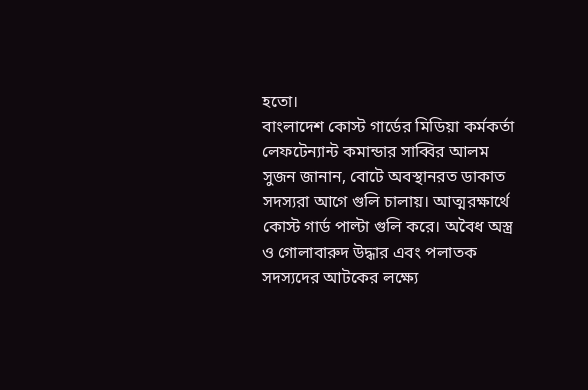হতো।
বাংলাদেশ কোস্ট গার্ডের মিডিয়া কর্মকর্তা লেফটেন্যান্ট কমান্ডার সাব্বির আলম সুজন জানান, বোটে অবস্থানরত ডাকাত সদস্যরা আগে গুলি চালায়। আত্মরক্ষার্থে কোস্ট গার্ড পাল্টা গুলি করে। অবৈধ অস্ত্র ও গোলাবারুদ উদ্ধার এবং পলাতক সদস্যদের আটকের লক্ষ্যে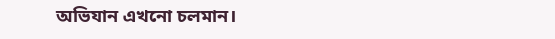অভিযান এখনো চলমান।